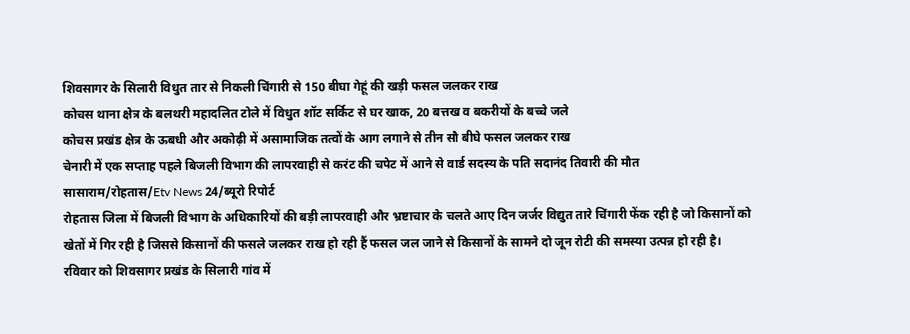शिवसागर के सिलारी विधुत तार से निकली चिंगारी से 150 बीघा गेहूं की खड़ी फसल जलकर राख
कोचस थाना क्षेत्र के बलथरी महादलित टोले में विधुत शॉट सर्किट से घर खाक, 20 बत्तख व बकरीयों के बच्चे जले
कोचस प्रखंड क्षेत्र के ऊबधी और अकोढ़ी में असामाजिक तत्वों के आग लगाने से तीन सौ बीघे फसल जलकर राख
चेनारी में एक सप्ताह पहले बिजली विभाग की लापरवाही से करंट की चपेट में आने से वार्ड सदस्य के पति सदानंद तिवारी की मौत
सासाराम/रोहतास/Etv News 24/ब्यूरो रिपोर्ट
रोहतास जिला में बिजली विभाग के अधिकारियों की बड़ी लापरवाही और भ्रष्टाचार के चलते आए दिन जर्जर विद्युत तारे चिंगारी फेंक रही है जो किसानों को खेतों में गिर रही है जिससे किसानों की फसले जलकर राख हो रही हैं फसल जल जाने से किसानों के सामने दो जून रोटी की समस्या उत्पन्न हो रही है। रविवार को शिवसागर प्रखंड के सिलारी गांव में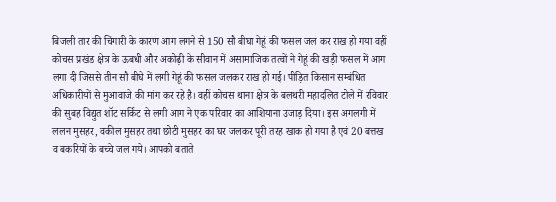बिजली तार की चिंगारी के कारण आग लगने से 150 सौ बीघा गेहूं की फसल जल कर राख हो गया वहीं कोचस प्रखंड क्षेत्र के ऊबधी और अकोढ़ी के सीवान में असामाजिक तत्वों ने गेहूं की खड़ी फसल में आग लगा दी जिससे तीन सौ बीघे में लगी गेहूं की फसल जलकर राख हो गई। पीड़ित किसान सम्बंधित अधिकारीयों से मुआवाजे की मांग कर रहे है। वहीं कोचस थाना क्षेत्र के बलथरी महादलित टोले में रविवार की सुबह विद्युत शॉट सर्किट से लगी आग ने एक परिवार का आशियाना उजाड़ दिया। इस अगलगी में ललन मुसहर, वकील मुसहर तथा छोटी मुसहर का घर जलकर पूरी तरह खाक हो गया है एवं 20 बत्तख व बकरियों के बच्चे जल गये। आपको बताते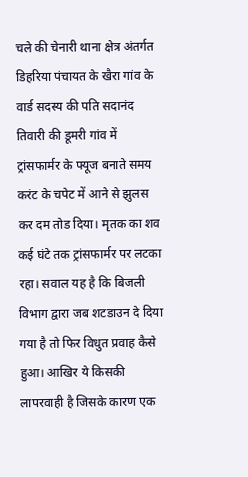चले की चेनारी थाना क्षेत्र अंतर्गत डिहरिया पंचायत के खैरा गांव के वार्ड सदस्य की पति सदानंद तिवारी की डूमरी गांव में ट्रांसफार्मर के फ्यूज बनाते समय करंट के चपेट में आने से झुलस कर दम तोड दिया। मृतक का शव कई घंटे तक ट्रांसफार्मर पर लटका रहा। सवाल यह है कि बिजली विभाग द्वारा जब शटडाउन दे दिया गया है तो फिर विधुत प्रवाह कैसे हुआ। आखिर ये किसकी लापरवाही है जिसके कारण एक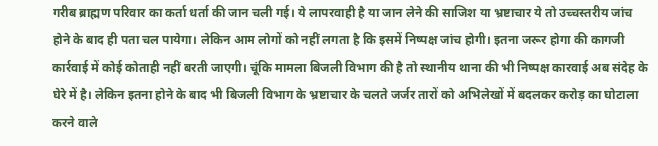गरीब ब्राह्मण परिवार का कर्ता धर्ता की जान चली गई। ये लापरवाही है या जान लेने की साजिश या भ्रष्टाचार ये तो उच्चस्तरीय जांच होने के बाद ही पता चल पायेगा। लेकिन आम लोगों को नहीं लगता है कि इसमें निष्पक्ष जांच होगी। इतना जरूर होगा की कागजी कार्रवाई में कोई कोताही नहीं बरती जाएगी। चूंकि मामला बिजली विभाग की है तो स्थानीय थाना की भी निष्पक्ष कारवाई अब संदेह के घेरे में है। लेकिन इतना होने के बाद भी बिजली विभाग के भ्रष्टाचार के चलते जर्जर तारों को अभिलेखों में बदलकर करोड़ का घोटाला करने वाले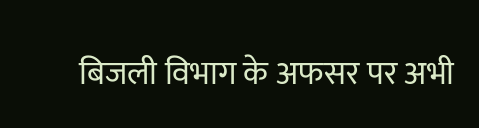बिजली विभाग के अफसर पर अभी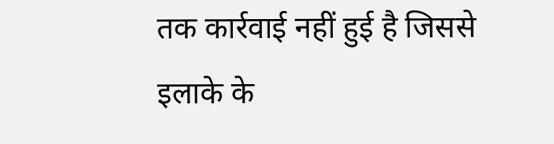तक कार्रवाई नहीं हुई है जिससे इलाके के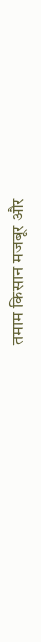तमाम किसान मजबूर और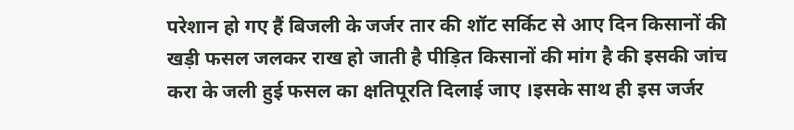परेशान हो गए हैं बिजली के जर्जर तार की शॉट सर्किट से आए दिन किसानों की खड़ी फसल जलकर राख हो जाती है पीड़ित किसानों की मांग है की इसकी जांच करा के जली हुई फसल का क्षतिपूरति दिलाई जाए ।इसके साथ ही इस जर्जर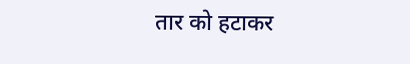तार को हटाकर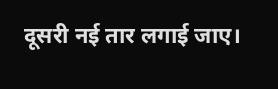दूसरी नई तार लगाई जाए।